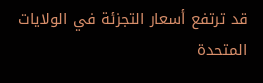قد ترتفع أسعار التجزئة في الولايات المتحدة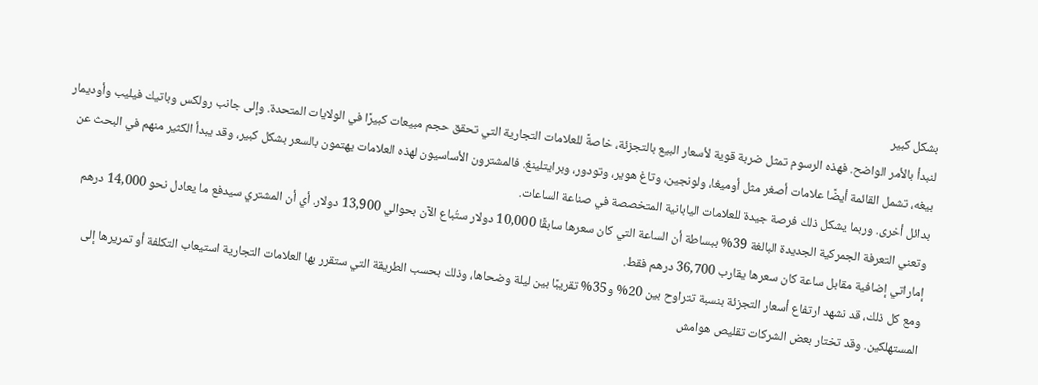بشكل كبير
لنبدأ بالأمر الواضح. فهذه الرسوم تمثل ضربة قوية لأسعار البيع بالتجزئة، خاصةً للعلامات التجارية التي تحقق حجم مبيعات كبيرًا في الولايات المتحدة. وإلى جانب رولكس وباتيك فيليب وأوديمار بيغه، تشمل القائمة أيضًا علامات أصغر مثل أوميغا، ولونجين، وتاغ هوير، وتودور، وبرايتلينغ. فالمشترون الأساسيون لهذه العلامات يهتمون بالسعر بشكل كبير، وقد يبدأ الكثير منهم في البحث عن بدائل أخرى. وربما يشكل ذلك فرصة جيدة للعلامات اليابانية المتخصصة في صناعة الساعات.
وتعني التعرفة الجمركية الجديدة البالغة 39% ببساطة أن الساعة التي كان سعرها سابقًا 10,000 دولار ستُباع الآن بحوالي 13,900 دولار. أي أن المشتري سيدفع ما يعادل نحو 14,000 درهم إماراتي إضافية مقابل ساعة كان سعرها يقارب 36,700 درهم فقط.
ومع كل ذلك، قد نشهد ارتفاع أسعار التجزئة بنسبة تتراوح بين 20% و35% تقريبًا بين ليلة وضحاها، وذلك بحسب الطريقة التي ستقرر بها العلامات التجارية استيعاب التكلفة أو تمريرها إلى المستهلكين. وقد تختار بعض الشركات تقليص هوامش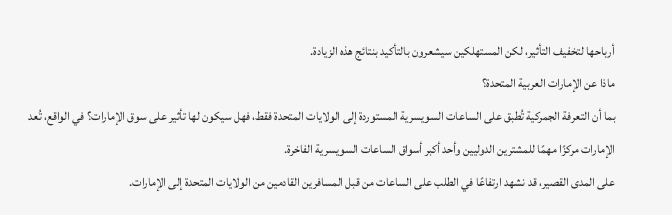أرباحها لتخفيف التأثير، لكن المستهلكين سيشعرون بالتأكيد بنتائج هذه الزيادة.
ماذا عن الإمارات العربية المتحدة؟
بما أن التعرفة الجمركية تُطبق على الساعات السويسرية المستوردة إلى الولايات المتحدة فقط، فهل سيكون لها تأثير على سوق الإمارات؟ في الواقع، تُعد الإمارات مركزًا مهمًا للمشترين الدوليين وأحد أكبر أسواق الساعات السويسرية الفاخرة.
على المدى القصير، قد نشهد ارتفاعًا في الطلب على الساعات من قبل المسافرين القادمين من الولايات المتحدة إلى الإمارات.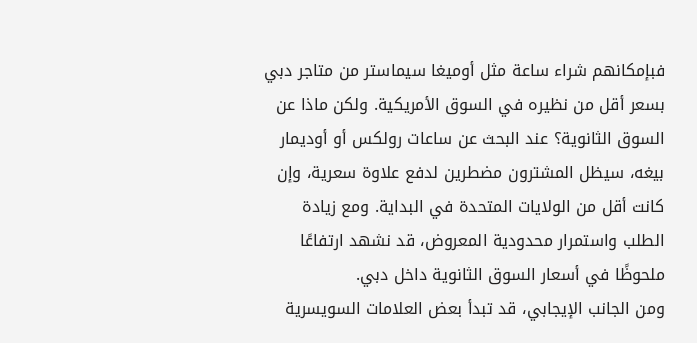فبإمكانهم شراء ساعة مثل أوميغا سيماستر من متاجر دبي بسعر أقل من نظيره في السوق الأمريكية. ولكن ماذا عن السوق الثانوية؟ عند البحث عن ساعات رولكس أو أوديمار بيغه، سيظل المشترون مضطرين لدفع علاوة سعرية، وإن كانت أقل من الولايات المتحدة في البداية. ومع زيادة الطلب واستمرار محدودية المعروض، قد نشهد ارتفاعًا ملحوظًا في أسعار السوق الثانوية داخل دبي.
ومن الجانب الإيجابي، قد تبدأ بعض العلامات السويسرية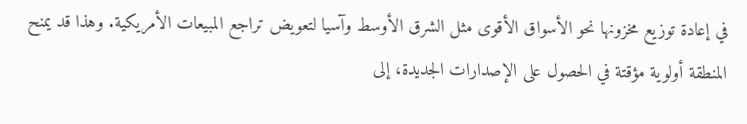في إعادة توزيع مخزونها نحو الأسواق الأقوى مثل الشرق الأوسط وآسيا لتعويض تراجع المبيعات الأمريكية. وهذا قد يمنح المنطقة أولوية مؤقتة في الحصول على الإصدارات الجديدة، إلى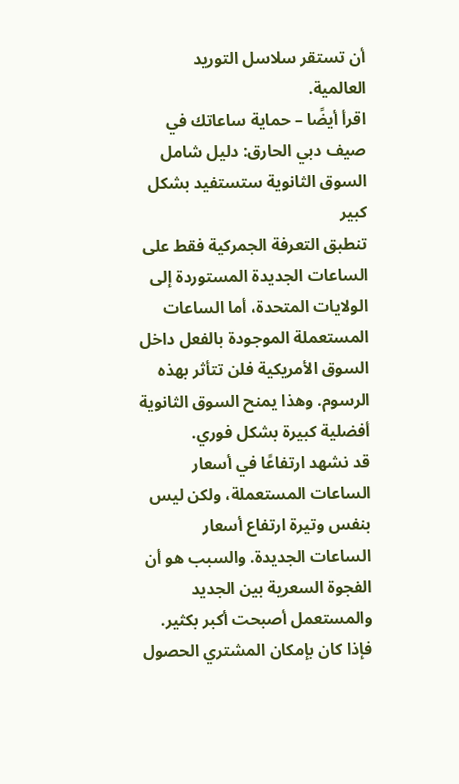أن تستقر سلاسل التوريد العالمية.
اقرأ أيضًا – حماية ساعاتك في صيف دبي الحارق: دليل شامل
السوق الثانوية ستستفيد بشكل كبير
تنطبق التعرفة الجمركية فقط على الساعات الجديدة المستوردة إلى الولايات المتحدة، أما الساعات المستعملة الموجودة بالفعل داخل السوق الأمريكية فلن تتأثر بهذه الرسوم. وهذا يمنح السوق الثانوية أفضلية كبيرة بشكل فوري.
قد نشهد ارتفاعًا في أسعار الساعات المستعملة، ولكن ليس بنفس وتيرة ارتفاع أسعار الساعات الجديدة. والسبب هو أن الفجوة السعرية بين الجديد والمستعمل أصبحت أكبر بكثير. فإذا كان بإمكان المشتري الحصول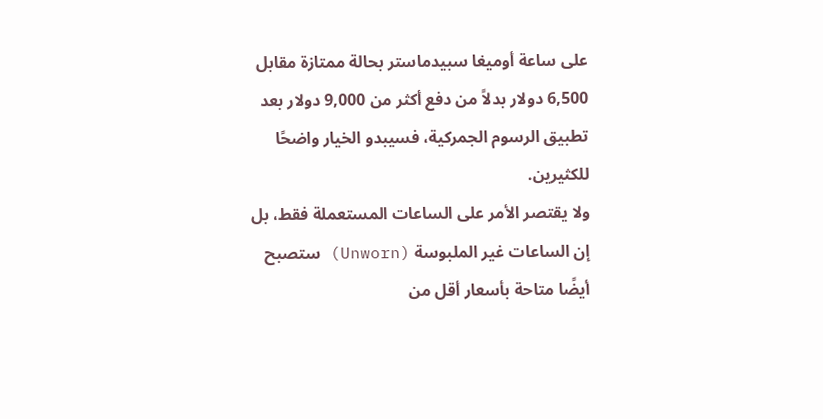على ساعة أوميغا سبيدماستر بحالة ممتازة مقابل 6,500 دولار بدلاً من دفع أكثر من 9,000 دولار بعد تطبيق الرسوم الجمركية، فسيبدو الخيار واضحًا للكثيرين.
ولا يقتصر الأمر على الساعات المستعملة فقط، بل إن الساعات غير الملبوسة (Unworn) ستصبح أيضًا متاحة بأسعار أقل من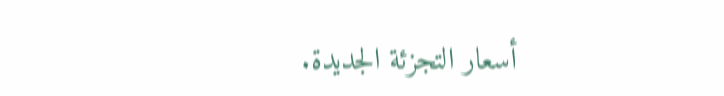أسعار التجزئة الجديدة.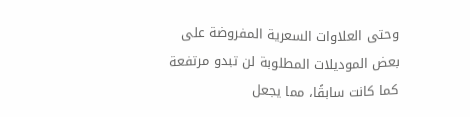وحتى العلاوات السعرية المفروضة على بعض الموديلات المطلوبة لن تبدو مرتفعة كما كانت سابقًا، مما يجعل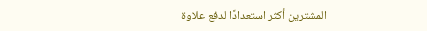المشترين أكثر استعدادًا لدفع علاوة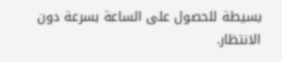بسيطة للحصول على الساعة بسرعة دون الانتظار.